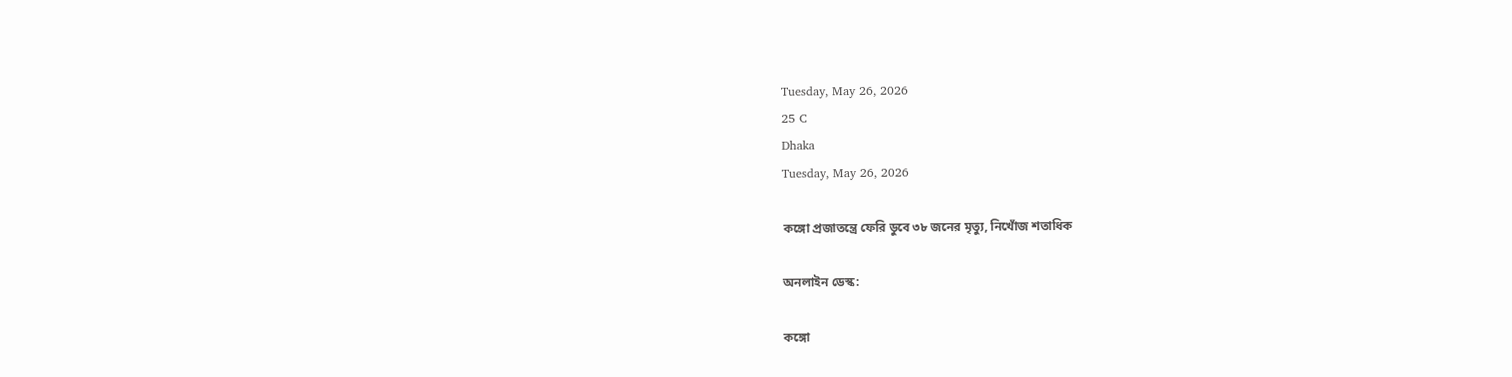Tuesday, May 26, 2026
25 C
Dhaka
Tuesday, May 26, 2026

কঙ্গো প্রজাতন্ত্রে ফেরি ডুবে ৩৮ জনের মৃত্যু, নিখোঁজ শতাধিক

অনলাইন ডেস্ক:

কঙ্গো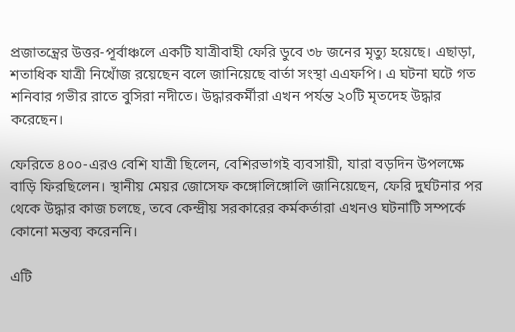প্রজাতন্ত্রের উত্তর-পূর্বাঞ্চলে একটি যাত্রীবাহী ফেরি ডুবে ৩৮ জনের মৃত্যু হয়েছে। এছাড়া, শতাধিক যাত্রী নিখোঁজ রয়েছেন বলে জানিয়েছে বার্তা সংস্থা এএফপি। এ ঘটনা ঘটে গত শনিবার গভীর রাতে বুসিরা নদীতে। উদ্ধারকর্মীরা এখন পর্যন্ত ২০টি মৃতদেহ উদ্ধার করেছেন।

ফেরিতে ৪০০-এরও বেশি যাত্রী ছিলেন, বেশিরভাগই ব্যবসায়ী, যারা বড়দিন উপলক্ষে বাড়ি ফিরছিলেন। স্থানীয় মেয়র জোসেফ কঙ্গোলিঙ্গোলি জানিয়েছেন, ফেরি দুর্ঘটনার পর থেকে উদ্ধার কাজ চলছে, তবে কেন্দ্রীয় সরকারের কর্মকর্তারা এখনও ঘটনাটি সম্পর্কে কোনো মন্তব্য করেননি।

এটি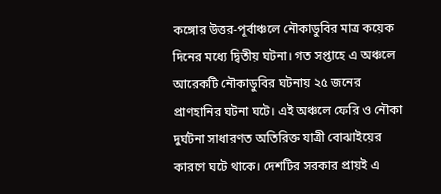কঙ্গোর উত্তর-পূর্বাঞ্চলে নৌকাডুবির মাত্র কয়েক দিনের মধ্যে দ্বিতীয় ঘটনা। গত সপ্তাহে এ অঞ্চলে আরেকটি নৌকাডুবির ঘটনায় ২৫ জনের প্রাণহানির ঘটনা ঘটে। এই অঞ্চলে ফেরি ও নৌকা দুর্ঘটনা সাধারণত অতিরিক্ত যাত্রী বোঝাইয়ের কারণে ঘটে থাকে। দেশটির সরকার প্রায়ই এ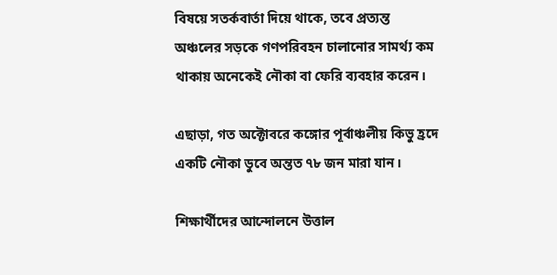বিষয়ে সতর্কবার্তা দিয়ে থাকে, তবে প্রত্যন্ত অঞ্চলের সড়কে গণপরিবহন চালানোর সামর্থ্য কম থাকায় অনেকেই নৌকা বা ফেরি ব্যবহার করেন।

এছাড়া, গত অক্টোবরে কঙ্গোর পূর্বাঞ্চলীয় কিভু হ্রদে একটি নৌকা ডুবে অন্তত ৭৮ জন মারা যান।

শিক্ষার্থীদের আন্দোলনে উত্তাল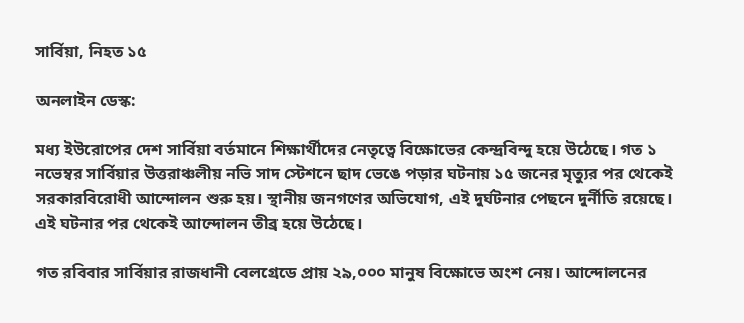সার্বিয়া, নিহত ১৫

অনলাইন ডেস্ক:

মধ্য ইউরোপের দেশ সার্বিয়া বর্তমানে শিক্ষার্থীদের নেতৃত্বে বিক্ষোভের কেন্দ্রবিন্দু হয়ে উঠেছে। গত ১ নভেম্বর সার্বিয়ার উত্তরাঞ্চলীয় নভি সাদ স্টেশনে ছাদ ভেঙে পড়ার ঘটনায় ১৫ জনের মৃত্যুর পর থেকেই সরকারবিরোধী আন্দোলন শুরু হয়। স্থানীয় জনগণের অভিযোগ, এই দুর্ঘটনার পেছনে দুর্নীতি রয়েছে। এই ঘটনার পর থেকেই আন্দোলন তীব্র হয়ে উঠেছে।

গত রবিবার সার্বিয়ার রাজধানী বেলগ্রেডে প্রায় ২৯,০০০ মানুষ বিক্ষোভে অংশ নেয়। আন্দোলনের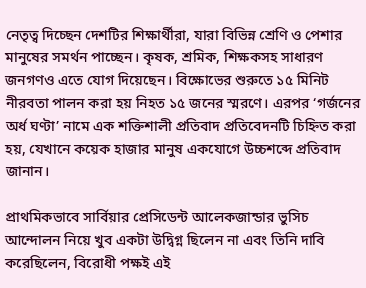নেতৃত্ব দিচ্ছেন দেশটির শিক্ষার্থীরা, যারা বিভিন্ন শ্রেণি ও পেশার মানুষের সমর্থন পাচ্ছেন। কৃষক, শ্রমিক, শিক্ষকসহ সাধারণ জনগণও এতে যোগ দিয়েছেন। বিক্ষোভের শুরুতে ১৫ মিনিট নীরবতা পালন করা হয় নিহত ১৫ জনের স্মরণে। এরপর ‘গর্জনের অর্ধ ঘণ্টা’ নামে এক শক্তিশালী প্রতিবাদ প্রতিবেদনটি চিহ্নিত করা হয়, যেখানে কয়েক হাজার মানুষ একযোগে উচ্চশব্দে প্রতিবাদ জানান।

প্রাথমিকভাবে সার্বিয়ার প্রেসিডেন্ট আলেকজান্ডার ভুসিচ আন্দোলন নিয়ে খুব একটা উদ্বিগ্ন ছিলেন না এবং তিনি দাবি করেছিলেন, বিরোধী পক্ষই এই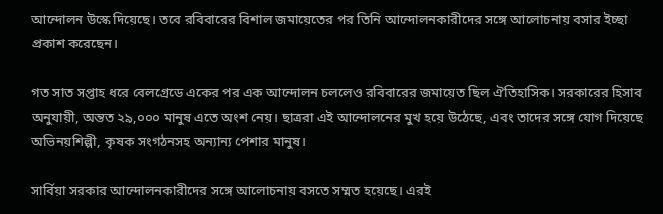আন্দোলন উস্কে দিয়েছে। তবে রবিবারের বিশাল জমায়েতের পর তিনি আন্দোলনকারীদের সঙ্গে আলোচনায় বসার ইচ্ছা প্রকাশ করেছেন।

গত সাত সপ্তাহ ধরে বেলগ্রেডে একের পর এক আন্দোলন চললেও রবিবারের জমায়েত ছিল ঐতিহাসিক। সরকারের হিসাব অনুযায়ী, অন্তত ২৯,০০০ মানুষ এতে অংশ নেয়। ছাত্ররা এই আন্দোলনের মুখ হয়ে উঠেছে, এবং তাদের সঙ্গে যোগ দিয়েছে অভিনয়শিল্পী, কৃষক সংগঠনসহ অন্যান্য পেশার মানুষ।

সার্বিয়া সরকার আন্দোলনকারীদের সঙ্গে আলোচনায় বসতে সম্মত হয়েছে। এরই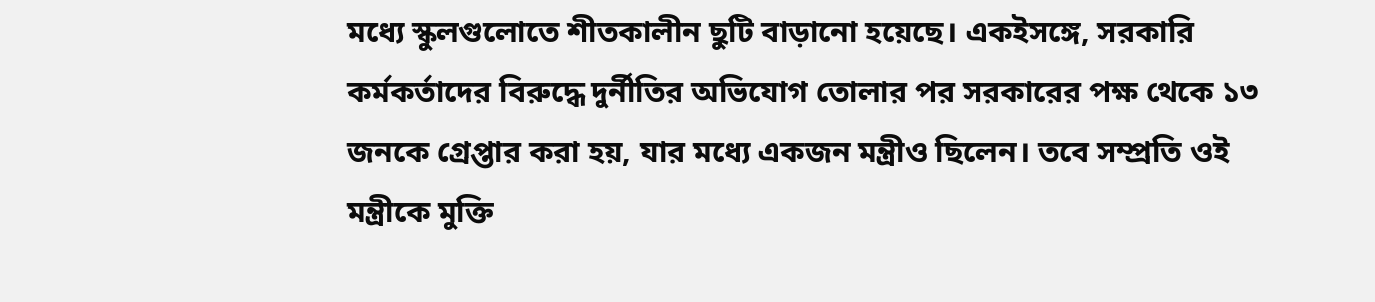মধ্যে স্কুলগুলোতে শীতকালীন ছুটি বাড়ানো হয়েছে। একইসঙ্গে, সরকারি কর্মকর্তাদের বিরুদ্ধে দুর্নীতির অভিযোগ তোলার পর সরকারের পক্ষ থেকে ১৩ জনকে গ্রেপ্তার করা হয়, যার মধ্যে একজন মন্ত্রীও ছিলেন। তবে সম্প্রতি ওই মন্ত্রীকে মুক্তি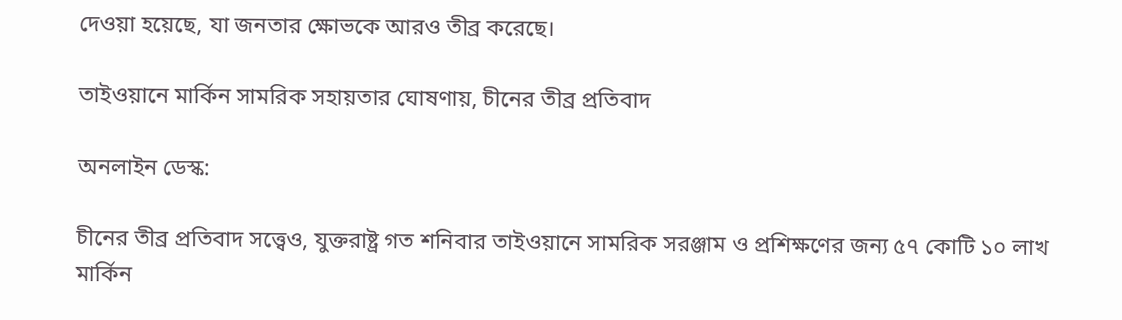দেওয়া হয়েছে, যা জনতার ক্ষোভকে আরও তীব্র করেছে।

তাইওয়ানে মার্কিন সামরিক সহায়তার ঘোষণায়, চীনের তীব্র প্রতিবাদ

অনলাইন ডেস্ক:

চীনের তীব্র প্রতিবাদ সত্ত্বেও, যুক্তরাষ্ট্র গত শনিবার তাইওয়ানে সামরিক সরঞ্জাম ও প্রশিক্ষণের জন্য ৫৭ কোটি ১০ লাখ মার্কিন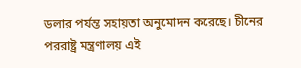ডলার পর্যন্ত সহায়তা অনুমোদন করেছে। চীনের পররাষ্ট্র মন্ত্রণালয় এই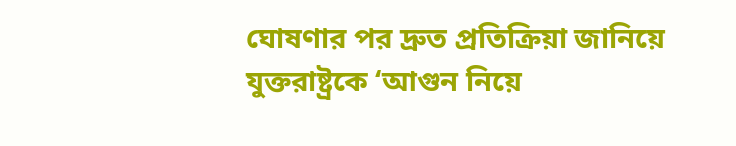ঘোষণার পর দ্রুত প্রতিক্রিয়া জানিয়ে যুক্তরাষ্ট্রকে ‘আগুন নিয়ে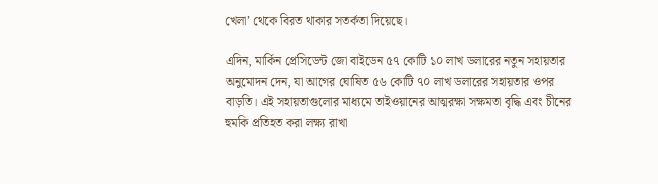খেলা’ থেকে বিরত থাকার সতর্কতা দিয়েছে।

এদিন, মার্কিন প্রেসিডেন্ট জো বাইডেন ৫৭ কোটি ১০ লাখ ডলারের নতুন সহায়তার অনুমোদন দেন, যা আগের ঘোষিত ৫৬ কোটি ৭০ লাখ ডলারের সহায়তার ওপর বাড়তি। এই সহায়তাগুলোর মাধ্যমে তাইওয়ানের আত্মরক্ষা সক্ষমতা বৃদ্ধি এবং চীনের হুমকি প্রতিহত করা লক্ষ্য রাখা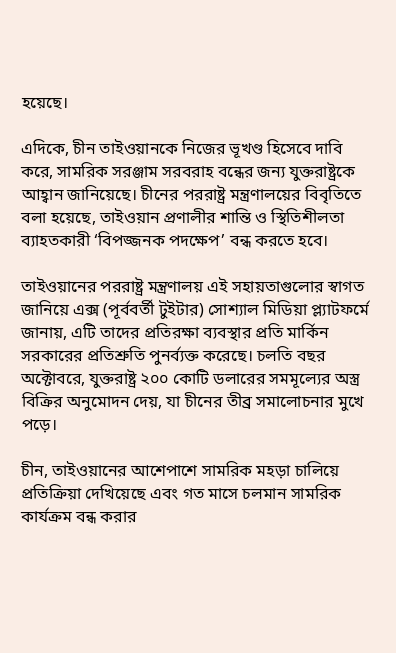হয়েছে।

এদিকে, চীন তাইওয়ানকে নিজের ভূখণ্ড হিসেবে দাবি করে, সামরিক সরঞ্জাম সরবরাহ বন্ধের জন্য যুক্তরাষ্ট্রকে আহ্বান জানিয়েছে। চীনের পররাষ্ট্র মন্ত্রণালয়ের বিবৃতিতে বলা হয়েছে, তাইওয়ান প্রণালীর শান্তি ও স্থিতিশীলতা ব্যাহতকারী ‘বিপজ্জনক পদক্ষেপ’ বন্ধ করতে হবে।

তাইওয়ানের পররাষ্ট্র মন্ত্রণালয় এই সহায়তাগুলোর স্বাগত জানিয়ে এক্স (পূর্ববর্তী টুইটার) সোশ্যাল মিডিয়া প্ল্যাটফর্মে জানায়, এটি তাদের প্রতিরক্ষা ব্যবস্থার প্রতি মার্কিন সরকারের প্রতিশ্রুতি পুনর্ব্যক্ত করেছে। চলতি বছর অক্টোবরে, যুক্তরাষ্ট্র ২০০ কোটি ডলারের সমমূল্যের অস্ত্র বিক্রির অনুমোদন দেয়, যা চীনের তীব্র সমালোচনার মুখে পড়ে।

চীন, তাইওয়ানের আশেপাশে সামরিক মহড়া চালিয়ে প্রতিক্রিয়া দেখিয়েছে এবং গত মাসে চলমান সামরিক কার্যক্রম বন্ধ করার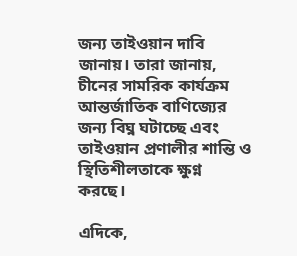জন্য তাইওয়ান দাবি জানায়। তারা জানায়, চীনের সামরিক কার্যক্রম আন্তর্জাতিক বাণিজ্যের জন্য বিঘ্ন ঘটাচ্ছে এবং তাইওয়ান প্রণালীর শান্তি ও স্থিতিশীলতাকে ক্ষুণ্ন করছে।

এদিকে,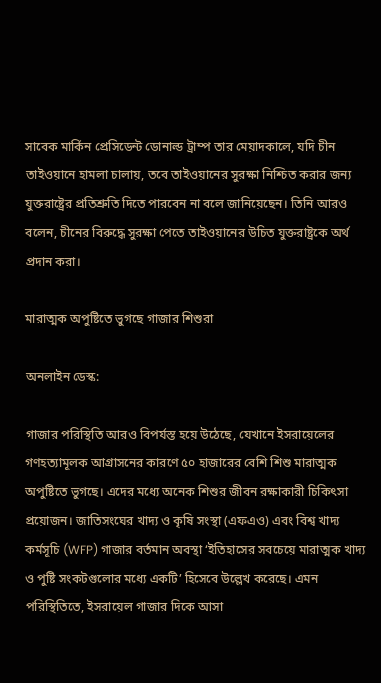সাবেক মার্কিন প্রেসিডেন্ট ডোনাল্ড ট্রাম্প তার মেয়াদকালে, যদি চীন তাইওয়ানে হামলা চালায়, তবে তাইওয়ানের সুরক্ষা নিশ্চিত করার জন্য যুক্তরাষ্ট্রের প্রতিশ্রুতি দিতে পারবেন না বলে জানিয়েছেন। তিনি আরও বলেন, চীনের বিরুদ্ধে সুরক্ষা পেতে তাইওয়ানের উচিত যুক্তরাষ্ট্রকে অর্থ প্রদান করা।

মারাত্মক অপুষ্টিতে ভুগছে গাজার শিশুরা

অনলাইন ডেস্ক:

গাজার পরিস্থিতি আরও বিপর্যস্ত হয়ে উঠেছে, যেখানে ইসরায়েলের গণহত্যামূলক আগ্রাসনের কারণে ৫০ হাজারের বেশি শিশু মারাত্মক অপুষ্টিতে ভুগছে। এদের মধ্যে অনেক শিশুর জীবন রক্ষাকারী চিকিৎসা প্রয়োজন। জাতিসংঘের খাদ্য ও কৃষি সংস্থা (এফএও) এবং বিশ্ব খাদ্য কর্মসূচি (WFP) গাজার বর্তমান অবস্থা ‘ইতিহাসের সবচেয়ে মারাত্মক খাদ্য ও পুষ্টি সংকটগুলোর মধ্যে একটি’ হিসেবে উল্লেখ করেছে। এমন পরিস্থিতিতে, ইসরায়েল গাজার দিকে আসা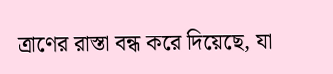ত্রাণের রাস্তা বন্ধ করে দিয়েছে, যা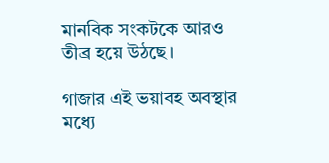মানবিক সংকটকে আরও তীব্র হয়ে উঠছে।

গাজার এই ভয়াবহ অবস্থার মধ্যে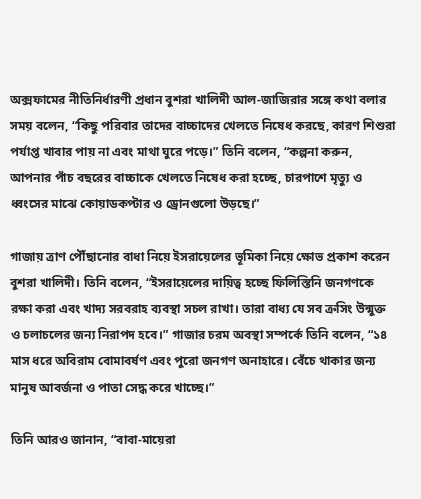অক্সফামের নীতিনির্ধারণী প্রধান বুশরা খালিদী আল-জাজিরার সঙ্গে কথা বলার সময় বলেন, “কিছু পরিবার তাদের বাচ্চাদের খেলতে নিষেধ করছে, কারণ শিশুরা পর্যাপ্ত খাবার পায় না এবং মাথা ঘুরে পড়ে।” তিনি বলেন, “কল্পনা করুন, আপনার পাঁচ বছরের বাচ্চাকে খেলতে নিষেধ করা হচ্ছে, চারপাশে মৃত্যু ও ধ্বংসের মাঝে কোয়াডকপ্টার ও ড্রোনগুলো উড়ছে।”

গাজায় ত্রাণ পৌঁছানোর বাধা নিয়ে ইসরায়েলের ভূমিকা নিয়ে ক্ষোভ প্রকাশ করেন বুশরা খালিদী। তিনি বলেন, “ইসরায়েলের দায়িত্ব হচ্ছে ফিলিস্তিনি জনগণকে রক্ষা করা এবং খাদ্য সরবরাহ ব্যবস্থা সচল রাখা। তারা বাধ্য যে সব ক্রসিং উন্মুক্ত ও চলাচলের জন্য নিরাপদ হবে।” গাজার চরম অবস্থা সম্পর্কে তিনি বলেন, “১৪ মাস ধরে অবিরাম বোমাবর্ষণ এবং পুরো জনগণ অনাহারে। বেঁচে থাকার জন্য মানুষ আবর্জনা ও পাতা সেদ্ধ করে খাচ্ছে।”

তিনি আরও জানান, “বাবা-মায়েরা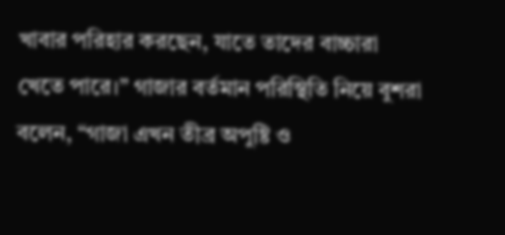খাবার পরিহার করছেন, যাতে তাদের বাচ্চারা খেতে পারে।” গাজার বর্তমান পরিস্থিতি নিয়ে বুশরা বলেন, “গাজা এখন তীব্র অপুষ্টি ও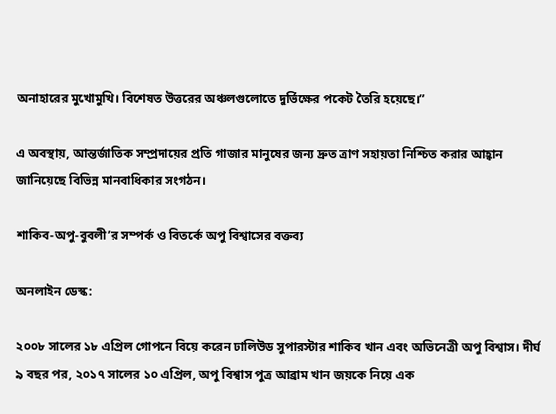অনাহারের মুখোমুখি। বিশেষত উত্তরের অঞ্চলগুলোতে দুর্ভিক্ষের পকেট তৈরি হয়েছে।”

এ অবস্থায়, আন্তর্জাতিক সম্প্রদায়ের প্রতি গাজার মানুষের জন্য দ্রুত ত্রাণ সহায়তা নিশ্চিত করার আহ্বান জানিয়েছে বিভিন্ন মানবাধিকার সংগঠন।

শাকিব-অপু-বুবলী’র সম্পর্ক ও বিতর্কে অপু বিশ্বাসের বক্তব্য

অনলাইন ডেস্ক:

২০০৮ সালের ১৮ এপ্রিল গোপনে বিয়ে করেন ঢালিউড সুপারস্টার শাকিব খান এবং অভিনেত্রী অপু বিশ্বাস। দীর্ঘ ৯ বছর পর, ২০১৭ সালের ১০ এপ্রিল, অপু বিশ্বাস পুত্র আব্রাম খান জয়কে নিয়ে এক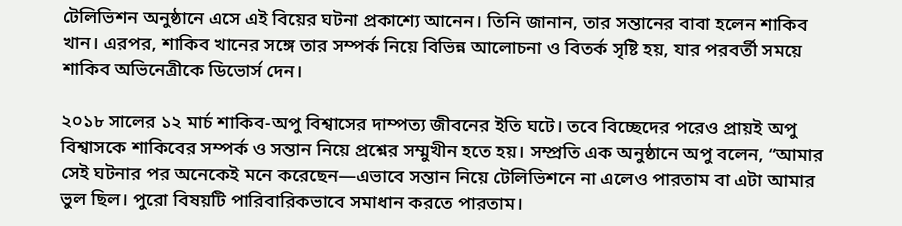টেলিভিশন অনুষ্ঠানে এসে এই বিয়ের ঘটনা প্রকাশ্যে আনেন। তিনি জানান, তার সন্তানের বাবা হলেন শাকিব খান। এরপর, শাকিব খানের সঙ্গে তার সম্পর্ক নিয়ে বিভিন্ন আলোচনা ও বিতর্ক সৃষ্টি হয়, যার পরবর্তী সময়ে শাকিব অভিনেত্রীকে ডিভোর্স দেন।

২০১৮ সালের ১২ মার্চ শাকিব-অপু বিশ্বাসের দাম্পত্য জীবনের ইতি ঘটে। তবে বিচ্ছেদের পরেও প্রায়ই অপু বিশ্বাসকে শাকিবের সম্পর্ক ও সন্তান নিয়ে প্রশ্নের সম্মুখীন হতে হয়। সম্প্রতি এক অনুষ্ঠানে অপু বলেন, “আমার সেই ঘটনার পর অনেকেই মনে করেছেন—এভাবে সন্তান নিয়ে টেলিভিশনে না এলেও পারতাম বা এটা আমার ভুল ছিল। পুরো বিষয়টি পারিবারিকভাবে সমাধান করতে পারতাম।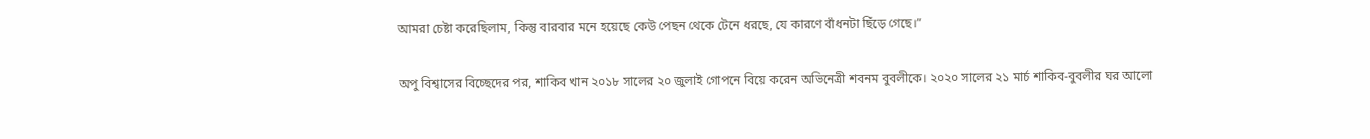আমরা চেষ্টা করেছিলাম, কিন্তু বারবার মনে হয়েছে কেউ পেছন থেকে টেনে ধরছে, যে কারণে বাঁধনটা ছিঁড়ে গেছে।”

অপু বিশ্বাসের বিচ্ছেদের পর, শাকিব খান ২০১৮ সালের ২০ জুলাই গোপনে বিয়ে করেন অভিনেত্রী শবনম বুবলীকে। ২০২০ সালের ২১ মার্চ শাকিব-বুবলীর ঘর আলো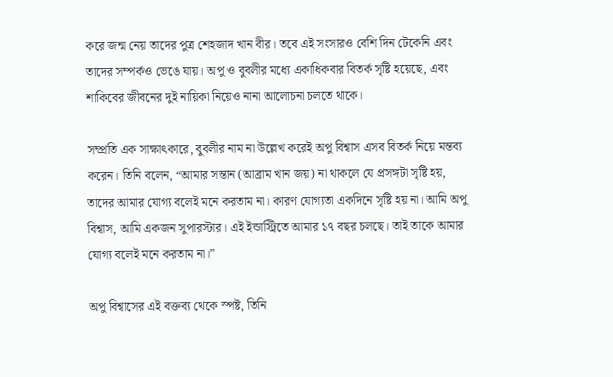করে জন্ম নেয় তাদের পুত্র শেহজাদ খান বীর। তবে এই সংসারও বেশি দিন টেকেনি এবং তাদের সম্পর্কও ভেঙে যায়। অপু ও বুবলীর মধ্যে একাধিকবার বিতর্ক সৃষ্টি হয়েছে, এবং শাকিবের জীবনের দুই নায়িকা নিয়েও নানা আলোচনা চলতে থাকে।

সম্প্রতি এক সাক্ষাৎকারে, বুবলীর নাম না উল্লেখ করেই অপু বিশ্বাস এসব বিতর্ক নিয়ে মন্তব্য করেন। তিনি বলেন, “আমার সন্তান (আব্রাম খান জয়) না থাকলে যে প্রসঙ্গটা সৃষ্টি হয়, তাদের আমার যোগ্য বলেই মনে করতাম না। কারণ যোগ্যতা একদিনে সৃষ্টি হয় না। আমি অপু বিশ্বাস, আমি একজন সুপারস্টার। এই ইন্ডাস্ট্রিতে আমার ১৭ বছর চলছে। তাই তাকে আমার যোগ্য বলেই মনে করতাম না।”

অপু বিশ্বাসের এই বক্তব্য থেকে স্পষ্ট, তিনি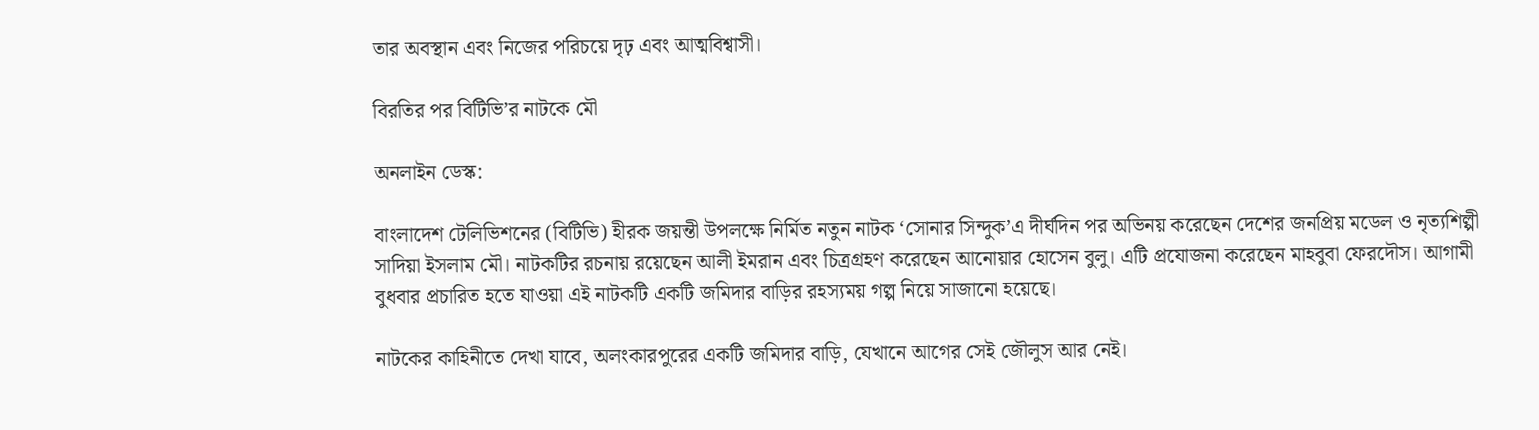তার অবস্থান এবং নিজের পরিচয়ে দৃঢ় এবং আত্মবিশ্বাসী।

বিরতির পর বিটিভি’র নাটকে মৌ

অনলাইন ডেস্ক:

বাংলাদেশ টেলিভিশনের (বিটিভি) হীরক জয়ন্তী উপলক্ষে নির্মিত নতুন নাটক ‘সোনার সিন্দুক’এ দীর্ঘদিন পর অভিনয় করেছেন দেশের জনপ্রিয় মডেল ও নৃত্যশিল্পী সাদিয়া ইসলাম মৌ। নাটকটির রচনায় রয়েছেন আলী ইমরান এবং চিত্রগ্রহণ করেছেন আনোয়ার হোসেন বুলু। এটি প্রযোজনা করেছেন মাহবুবা ফেরদৌস। আগামী বুধবার প্রচারিত হতে যাওয়া এই নাটকটি একটি জমিদার বাড়ির রহস্যময় গল্প নিয়ে সাজানো হয়েছে।

নাটকের কাহিনীতে দেখা যাবে, অলংকারপুরের একটি জমিদার বাড়ি, যেখানে আগের সেই জৌলুস আর নেই।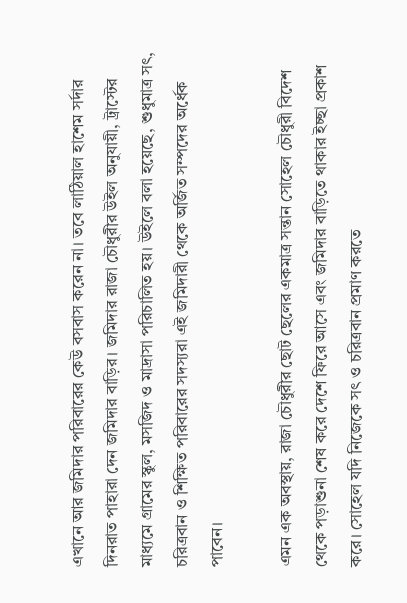এখানে আর জমিদার পরিবারের কেউ বসবাস করেন না। তবে লাঠিয়াল হাশেম সর্দার দিনরাত পাহারা দেন জমিদার বাড়ির। জমিদার রাজা চৌধুরীর উইল অনুযায়ী, ট্রাস্টের মাধ্যমে গ্রামের স্কুল, মসজিদ ও মাদ্রাসা পরিচালিত হয়। উইলে বলা হয়েছে, শুধুমাত্র সৎ, চরিত্রবান ও শিক্ষিত পরিবারের সদস্যরা এই জমিদারী থেকে অর্জিত সম্পদের অর্ধেক পাবেন।

এমন এক অবস্থায়, রাজা চৌধুরীর ছোট ছেলের একমাত্র সন্তান সোহেল চৌধুরী বিদেশ থেকে পড়াশুনা শেষ করে দেশে ফিরে আসে এবং জমিদার বাড়িতে থাকার ইচ্ছা প্রকাশ করে। সোহেল যদি নিজেকে সৎ ও চরিত্রবান প্রমাণ করতে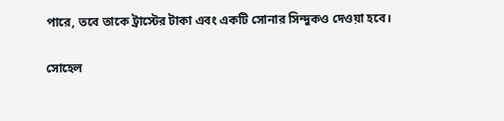পারে, তবে তাকে ট্রাস্টের টাকা এবং একটি সোনার সিন্দুকও দেওয়া হবে।

সোহেল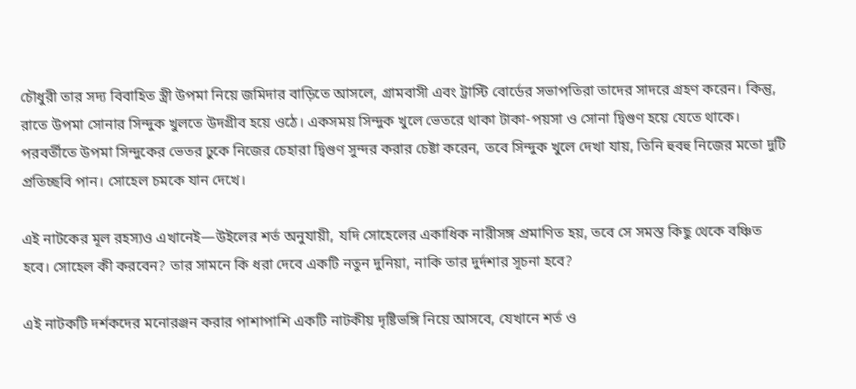চৌধুরী তার সদ্য বিবাহিত স্ত্রী উপমা নিয়ে জমিদার বাড়িতে আসলে, গ্রামবাসী এবং ট্রাস্টি বোর্ডের সভাপতিরা তাদের সাদরে গ্রহণ করেন। কিন্তু, রাতে উপমা সোনার সিন্দুক খুলতে উদগ্রীব হয়ে ওঠে। একসময় সিন্দুক খুলে ভেতরে থাকা টাকা-পয়সা ও সোনা দ্বিগুণ হয়ে যেতে থাকে। পরবর্তীতে উপমা সিন্দুকের ভেতর ঢুকে নিজের চেহারা দ্বিগুণ সুন্দর করার চেষ্টা করেন, তবে সিন্দুক খুলে দেখা যায়, তিনি হুবহু নিজের মতো দুটি প্রতিচ্ছবি পান। সোহেল চমকে যান দেখে।

এই নাটকের মূল রহস্যও এখানেই—উইলের শর্ত অনুযায়ী, যদি সোহেলের একাধিক নারীসঙ্গ প্রমাণিত হয়, তবে সে সমস্ত কিছু থেকে বঞ্চিত হবে। সোহেল কী করবেন? তার সামনে কি ধরা দেবে একটি নতুন দুনিয়া, নাকি তার দুর্দশার সূচনা হবে?

এই নাটকটি দর্শকদের মনোরঞ্জন করার পাশাপাশি একটি নাটকীয় দৃষ্টিভঙ্গি নিয়ে আসবে, যেখানে শর্ত ও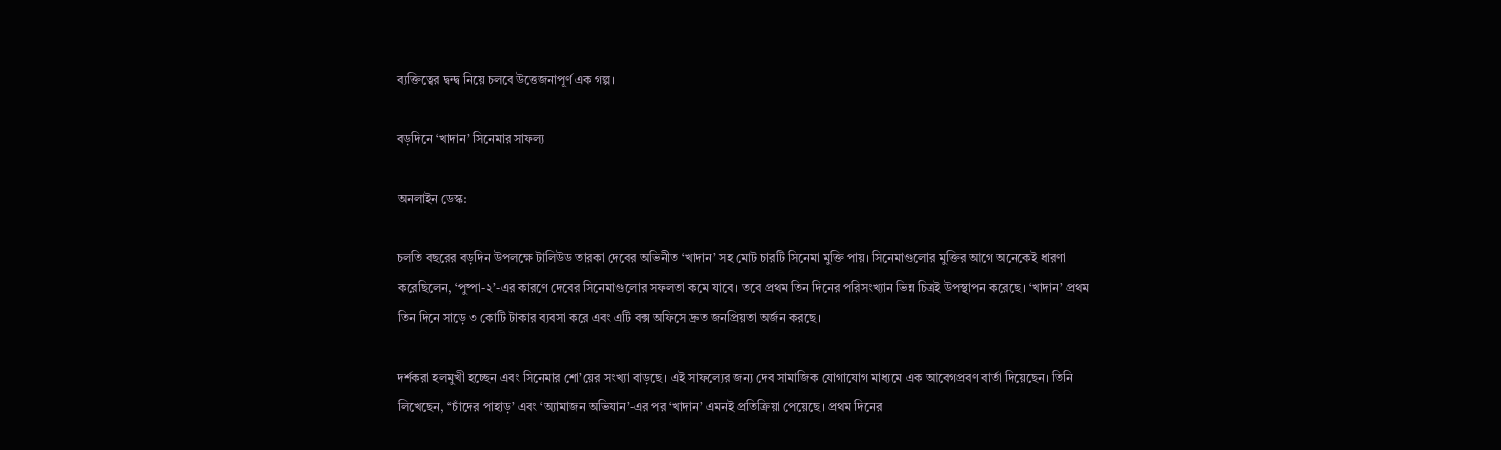ব্যক্তিত্বের দ্বন্দ্ব নিয়ে চলবে উত্তেজনাপূর্ণ এক গল্প।

বড়দিনে ‘খাদান’ সিনেমার সাফল্য

অনলাইন ডেস্ক:

চলতি বছরের বড়দিন উপলক্ষে টালিউড তারকা দেবের অভিনীত ‘খাদান’ সহ মোট চারটি সিনেমা মুক্তি পায়। সিনেমাগুলোর মুক্তির আগে অনেকেই ধারণা করেছিলেন, ‘পুষ্পা-২’-এর কারণে দেবের সিনেমাগুলোর সফলতা কমে যাবে। তবে প্রথম তিন দিনের পরিসংখ্যান ভিন্ন চিত্রই উপস্থাপন করেছে। ‘খাদান’ প্রথম তিন দিনে সাড়ে ৩ কোটি টাকার ব্যবসা করে এবং এটি বক্স অফিসে দ্রুত জনপ্রিয়তা অর্জন করছে।

দর্শকরা হলমুখী হচ্ছেন এবং সিনেমার শো’য়ের সংখ্যা বাড়ছে। এই সাফল্যের জন্য দেব সামাজিক যোগাযোগ মাধ্যমে এক আবেগপ্রবণ বার্তা দিয়েছেন। তিনি লিখেছেন, ‘‘চাঁদের পাহাড়’ এবং ‘অ্যামাজন অভিযান’-এর পর ‘খাদান’ এমনই প্রতিক্রিয়া পেয়েছে। প্রথম দিনের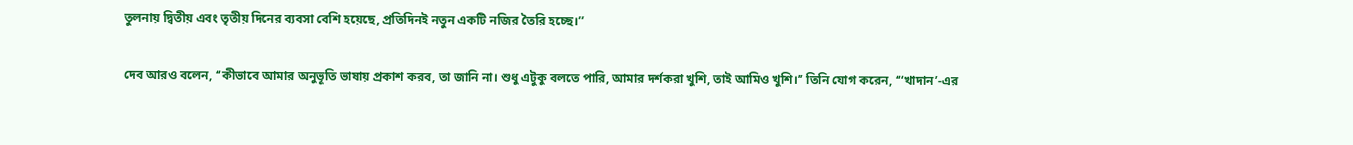তুলনায় দ্বিতীয় এবং তৃতীয় দিনের ব্যবসা বেশি হয়েছে, প্রতিদিনই নতুন একটি নজির তৈরি হচ্ছে।’’

দেব আরও বলেন, ‘‘কীভাবে আমার অনুভূতি ভাষায় প্রকাশ করব, তা জানি না। শুধু এটুকু বলতে পারি, আমার দর্শকরা খুশি, তাই আমিও খুশি।’’ তিনি যোগ করেন, ‘‘‘খাদান’-এর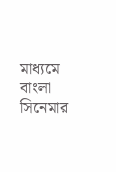মাধ্যমে বাংলা সিনেমার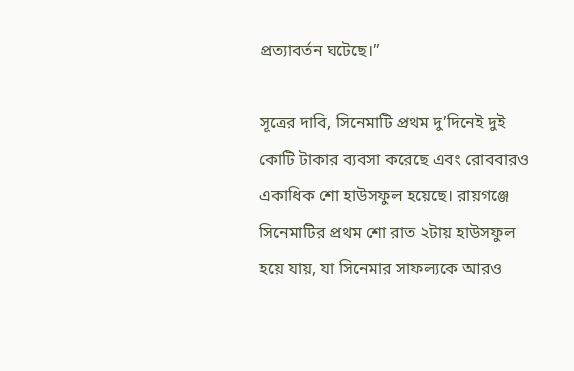প্রত্যাবর্তন ঘটেছে।’’

সূত্রের দাবি, সিনেমাটি প্রথম দু’দিনেই দুই কোটি টাকার ব্যবসা করেছে এবং রোববারও একাধিক শো হাউসফুল হয়েছে। রায়গঞ্জে সিনেমাটির প্রথম শো রাত ২টায় হাউসফুল হয়ে যায়, যা সিনেমার সাফল্যকে আরও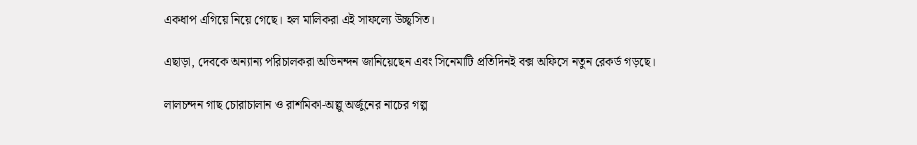একধাপ এগিয়ে নিয়ে গেছে। হল মালিকরা এই সাফল্যে উচ্ছ্বসিত।

এছাড়া, দেবকে অন্যান্য পরিচালকরা অভিনন্দন জানিয়েছেন এবং সিনেমাটি প্রতিদিনই বক্স অফিসে নতুন রেকর্ড গড়ছে।

লালচন্দন গাছ চোরাচালান ও রাশমিকা-অল্লু অর্জুনের নাচের গল্প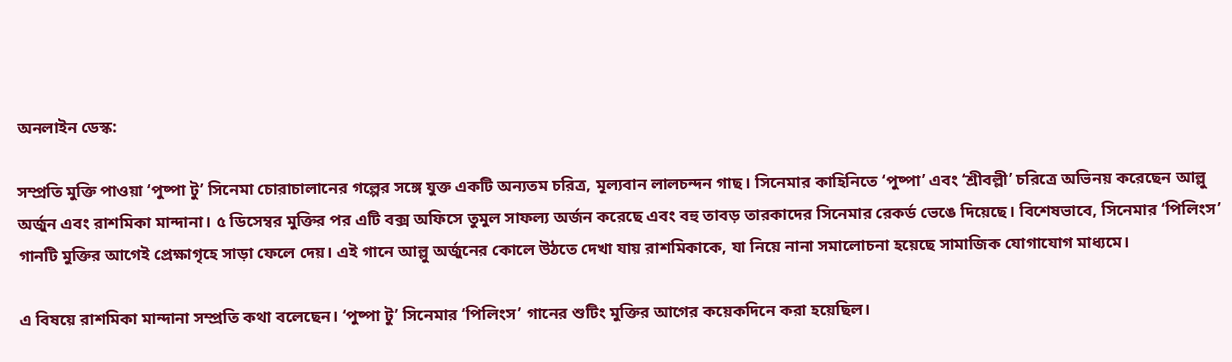অনলাইন ডেস্ক:

সম্প্রতি মুক্তি পাওয়া ‘পুষ্পা টু’ সিনেমা চোরাচালানের গল্পের সঙ্গে যুক্ত একটি অন্যতম চরিত্র, মূল্যবান লালচন্দন গাছ। সিনেমার কাহিনিতে ‘পুষ্পা’ এবং ‘শ্রীবল্লী’ চরিত্রে অভিনয় করেছেন আল্লু অর্জুন এবং রাশমিকা মান্দানা। ৫ ডিসেম্বর মুক্তির পর এটি বক্স অফিসে তুমুল সাফল্য অর্জন করেছে এবং বহু তাবড় তারকাদের সিনেমার রেকর্ড ভেঙে দিয়েছে। বিশেষভাবে, সিনেমার ‘পিলিংস’ গানটি মুক্তির আগেই প্রেক্ষাগৃহে সাড়া ফেলে দেয়। এই গানে আল্লু অর্জুনের কোলে উঠতে দেখা যায় রাশমিকাকে, যা নিয়ে নানা সমালোচনা হয়েছে সামাজিক যোগাযোগ মাধ্যমে।

এ বিষয়ে রাশমিকা মান্দানা সম্প্রতি কথা বলেছেন। ‘পুষ্পা টু’ সিনেমার ‘পিলিংস’ গানের শুটিং মুক্তির আগের কয়েকদিনে করা হয়েছিল।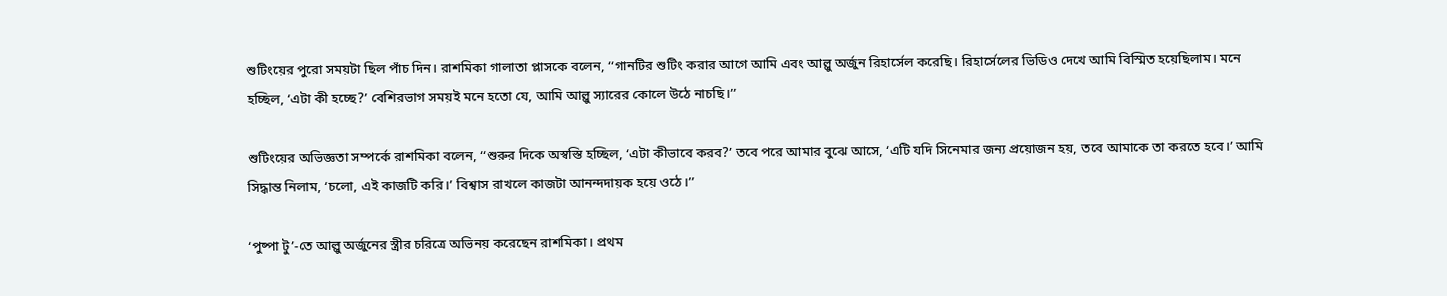শুটিংয়ের পুরো সময়টা ছিল পাঁচ দিন। রাশমিকা গালাতা প্লাসকে বলেন, ‘‘গানটির শুটিং করার আগে আমি এবং আল্লু অর্জুন রিহার্সেল করেছি। রিহার্সেলের ভিডিও দেখে আমি বিস্মিত হয়েছিলাম। মনে হচ্ছিল, ‘এটা কী হচ্ছে?’ বেশিরভাগ সময়ই মনে হতো যে, আমি আল্লু স্যারের কোলে উঠে নাচছি।’’

শুটিংয়ের অভিজ্ঞতা সম্পর্কে রাশমিকা বলেন, ‘‘শুরুর দিকে অস্বস্তি হচ্ছিল, ‘এটা কীভাবে করব?’ তবে পরে আমার বুঝে আসে, ‘এটি যদি সিনেমার জন্য প্রয়োজন হয়, তবে আমাকে তা করতে হবে।’ আমি সিদ্ধান্ত নিলাম, ‘চলো, এই কাজটি করি।’ বিশ্বাস রাখলে কাজটা আনন্দদায়ক হয়ে ওঠে।’’

‘পুষ্পা টু’-তে আল্লু অর্জুনের স্ত্রীর চরিত্রে অভিনয় করেছেন রাশমিকা। প্রথম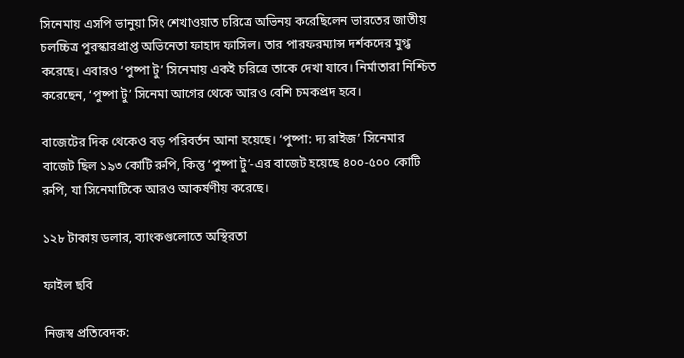সিনেমায় এসপি ভানুয়া সিং শেখাওয়াত চরিত্রে অভিনয় করেছিলেন ভারতের জাতীয় চলচ্চিত্র পুরস্কারপ্রাপ্ত অভিনেতা ফাহাদ ফাসিল। তার পারফরম্যান্স দর্শকদের মুগ্ধ করেছে। এবারও ‘পুষ্পা টু’ সিনেমায় একই চরিত্রে তাকে দেখা যাবে। নির্মাতারা নিশ্চিত করেছেন, ‘পুষ্পা টু’ সিনেমা আগের থেকে আরও বেশি চমকপ্রদ হবে।

বাজেটের দিক থেকেও বড় পরিবর্তন আনা হয়েছে। ‘পুষ্পা: দ্য রাইজ’ সিনেমার বাজেট ছিল ১৯৩ কোটি রুপি, কিন্তু ‘পুষ্পা টু’-এর বাজেট হয়েছে ৪০০-৫০০ কোটি রুপি, যা সিনেমাটিকে আরও আকর্ষণীয় করেছে।

১২৮ টাকায় ডলার, ব্যাংকগুলোতে অস্থিরতা

ফাইল ছবি

নিজস্ব প্রতিবেদক: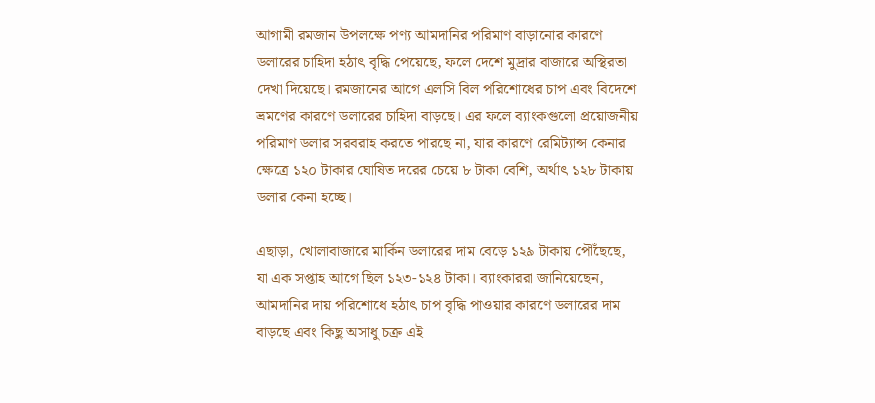আগামী রমজান উপলক্ষে পণ্য আমদানির পরিমাণ বাড়ানোর কারণে ডলারের চাহিদা হঠাৎ বৃদ্ধি পেয়েছে, ফলে দেশে মুদ্রার বাজারে অস্থিরতা দেখা দিয়েছে। রমজানের আগে এলসি বিল পরিশোধের চাপ এবং বিদেশে ভ্রমণের কারণে ডলারের চাহিদা বাড়ছে। এর ফলে ব্যাংকগুলো প্রয়োজনীয় পরিমাণ ডলার সরবরাহ করতে পারছে না, যার কারণে রেমিট্যান্স কেনার ক্ষেত্রে ১২০ টাকার ঘোষিত দরের চেয়ে ৮ টাকা বেশি, অর্থাৎ ১২৮ টাকায় ডলার কেনা হচ্ছে।

এছাড়া, খোলাবাজারে মার্কিন ডলারের দাম বেড়ে ১২৯ টাকায় পৌঁছেছে, যা এক সপ্তাহ আগে ছিল ১২৩-১২৪ টাকা। ব্যাংকাররা জানিয়েছেন, আমদানির দায় পরিশোধে হঠাৎ চাপ বৃদ্ধি পাওয়ার কারণে ডলারের দাম বাড়ছে এবং কিছু অসাধু চক্র এই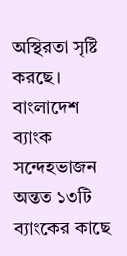অস্থিরতা সৃষ্টি করছে। বাংলাদেশ ব্যাংক সন্দেহভাজন অন্তত ১৩টি ব্যাংকের কাছে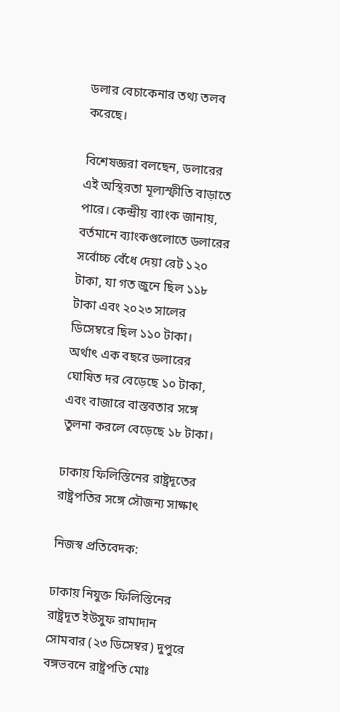ডলার বেচাকেনার তথ্য তলব করেছে।

বিশেষজ্ঞরা বলছেন, ডলারের এই অস্থিরতা মূল্যস্ফীতি বাড়াতে পারে। কেন্দ্রীয় ব্যাংক জানায়, বর্তমানে ব্যাংকগুলোতে ডলারের সর্বোচ্চ বেঁধে দেয়া রেট ১২০ টাকা, যা গত জুনে ছিল ১১৮ টাকা এবং ২০২৩ সালের ডিসেম্বরে ছিল ১১০ টাকা। অর্থাৎ এক বছরে ডলারের ঘোষিত দর বেড়েছে ১০ টাকা, এবং বাজারে বাস্তবতার সঙ্গে তুলনা করলে বেড়েছে ১৮ টাকা।

ঢাকায় ফিলিস্তিনের রাষ্ট্রদূতের রাষ্ট্রপতির সঙ্গে সৌজন্য সাক্ষাৎ

নিজস্ব প্রতিবেদক:

ঢাকায় নিযুক্ত ফিলিস্তিনের রাষ্ট্রদূত ইউসুফ রামাদান সোমবার (২৩ ডিসেম্বর) দুপুরে বঙ্গভবনে রাষ্ট্রপতি মোঃ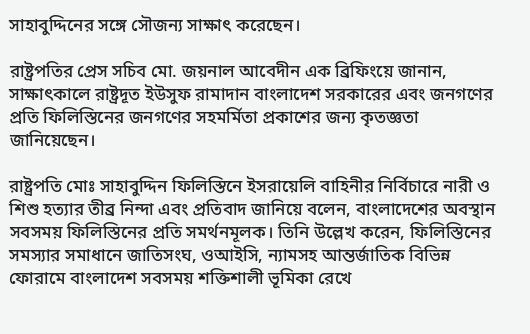সাহাবুদ্দিনের সঙ্গে সৌজন্য সাক্ষাৎ করেছেন।

রাষ্ট্রপতির প্রেস সচিব মো. জয়নাল আবেদীন এক ব্রিফিংয়ে জানান, সাক্ষাৎকালে রাষ্ট্রদূত ইউসুফ রামাদান বাংলাদেশ সরকারের এবং জনগণের প্রতি ফিলিস্তিনের জনগণের সহমর্মিতা প্রকাশের জন্য কৃতজ্ঞতা জানিয়েছেন।

রাষ্ট্রপতি মোঃ সাহাবুদ্দিন ফিলিস্তিনে ইসরায়েলি বাহিনীর নির্বিচারে নারী ও শিশু হত্যার তীব্র নিন্দা এবং প্রতিবাদ জানিয়ে বলেন, বাংলাদেশের অবস্থান সবসময় ফিলিস্তিনের প্রতি সমর্থনমূলক। তিনি উল্লেখ করেন, ফিলিস্তিনের সমস্যার সমাধানে জাতিসংঘ, ওআইসি, ন্যামসহ আন্তর্জাতিক বিভিন্ন ফোরামে বাংলাদেশ সবসময় শক্তিশালী ভূমিকা রেখে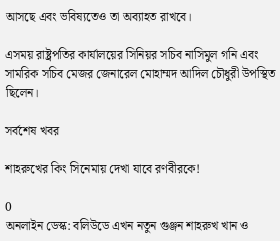আসছে এবং ভবিষ্যতেও তা অব্যাহত রাখবে।

এসময় রাষ্ট্রপতির কার্যালয়ের সিনিয়র সচিব নাসিমুল গনি এবং সামরিক সচিব মেজর জেনারেল মোহাম্মদ আদিল চৌধুরী উপস্থিত ছিলেন।

সর্বশেষ খবর

শাহরুখের কিং সিনেমায় দেখা যাবে রণবীরকে!

0
অনলাইন ডেস্ক: বলিউডে এখন নতুন গুঞ্জন শাহরুখ খান ও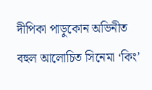দীপিকা পাড়ুকোন অভিনীত বহুল আলোচিত সিনেমা ‘কিং’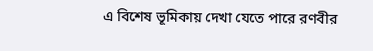এ বিশেষ ভূমিকায় দেখা যেতে পারে রণবীর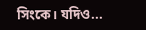সিংকে। যদিও...